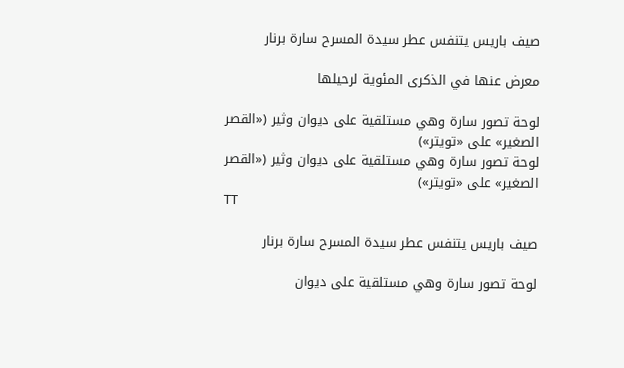صيف باريس يتنفس عطر سيدة المسرح سارة برنار

معرض عنها في الذكرى المئوية لرحيلها

لوحة تصور سارة وهي مستلقية على ديوان وثير («القصر الصغير» على «تويتر»)
لوحة تصور سارة وهي مستلقية على ديوان وثير («القصر الصغير» على «تويتر»)
TT

صيف باريس يتنفس عطر سيدة المسرح سارة برنار

لوحة تصور سارة وهي مستلقية على ديوان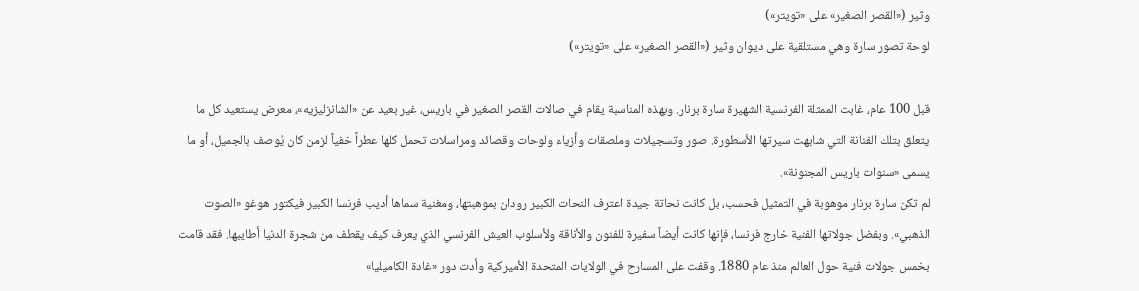وثير («القصر الصغير» على «تويتر»)
لوحة تصور سارة وهي مستلقية على ديوان وثير («القصر الصغير» على «تويتر»)

قبل 100 عام، غابت الممثلة الفرنسية الشهيرة سارة برنار. وبهذه المناسبة يقام في صالات القصر الصغير في باريس، غير بعيد عن «الشانزليزيه»، معرض يستعيد كل ما يتعلق بتلك الفنانة التي شابهت سيرتها الأسطورة. صور وتسجيلات وملصقات وأزياء ولوحات وقصائد ومراسلات تحمل كلها عطراً خفياً لزمن كان يُوصف بالجميل، أو ما يسمى «سنوات باريس المجنونة».
لم تكن سارة برنار موهوبة في التمثيل فحسب، بل كانت نحاتة جيدة اعترف النحات الكبير رودان بموهبتها، ومغنية سماها أديب فرنسا الكبير فيكتور هوغو «الصوت الذهبي». وبفضل جولاتها الفنية خارج فرنسا، فإنها كانت أيضاً سفيرة للفنون والأناقة ولأسلوب العيش الفرنسي الذي يعرف كيف يقطف من شجرة الدنيا أطايبها. فقد قامت بخمس جولات فنية حول العالم منذ عام 1880. وقفت على المسارح في الولايات المتحدة الأميركية وأدت دور «غادة الكاميليا»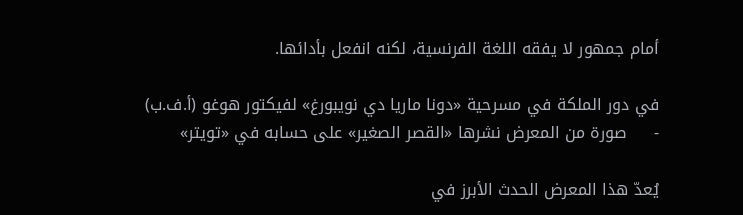أمام جمهور لا يفقه اللغة الفرنسية، لكنه انفعل بأدائها.

في دور الملكة في مسرحية «دونا ماريا دي نويبورغ» لفيكتور هوغو (أ.ف.ب)   -     صورة من المعرض نشرها «القصر الصغير» على حسابه في «تويتر»

يُعدّ هذا المعرض الحدث الأبرز في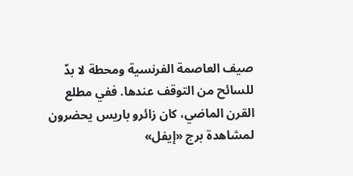صيف العاصمة الفرنسية ومحطة لا بدّ للسائح من التوقف عندها. ففي مطلع القرن الماضي، كان زائرو باريس يحضرون لمشاهدة برج «إيفل»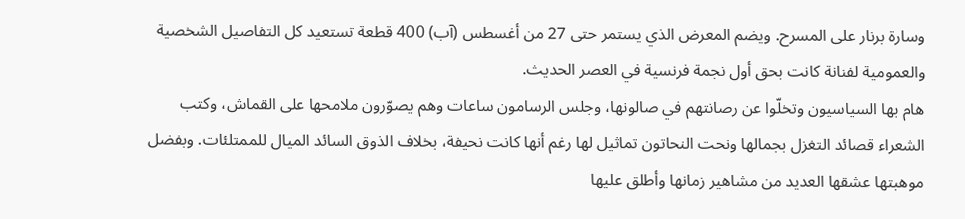وسارة برنار على المسرح. ويضم المعرض الذي يستمر حتى 27 من أغسطس (آب) 400 قطعة تستعيد كل التفاصيل الشخصية والعمومية لفنانة كانت بحق أول نجمة فرنسية في العصر الحديث.
هام بها السياسيون وتخلّوا عن رصانتهم في صالونها، وجلس الرسامون ساعات وهم يصوّرون ملامحها على القماش، وكتب الشعراء قصائد التغزل بجمالها ونحت النحاتون تماثيل لها رغم أنها كانت نحيفة، بخلاف الذوق السائد الميال للممتلئات. وبفضل موهبتها عشقها العديد من مشاهير زمانها وأطلق عليها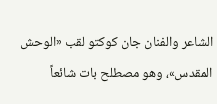الشاعر والفنان جان كوكتو لقب «الوحش المقدس»، وهو مصطلح بات شائعاً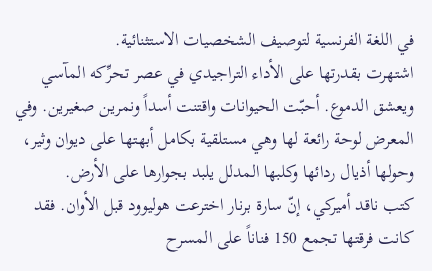في اللغة الفرنسية لتوصيف الشخصيات الاستثنائية.
اشتهرت بقدرتها على الأداء التراجيدي في عصر تحرِّكه المآسي ويعشق الدموع. أحبّت الحيوانات واقتنت أسداً ونمرين صغيرين. وفي المعرض لوحة رائعة لها وهي مستلقية بكامل أبهتها على ديوان وثير، وحولها أذيال ردائها وكلبها المدلل يلبد بجوارها على الأرض.
كتب ناقد أميركي، إنّ سارة برنار اخترعت هوليوود قبل الأوان. فقد كانت فرقتها تجمع 150 فناناً على المسرح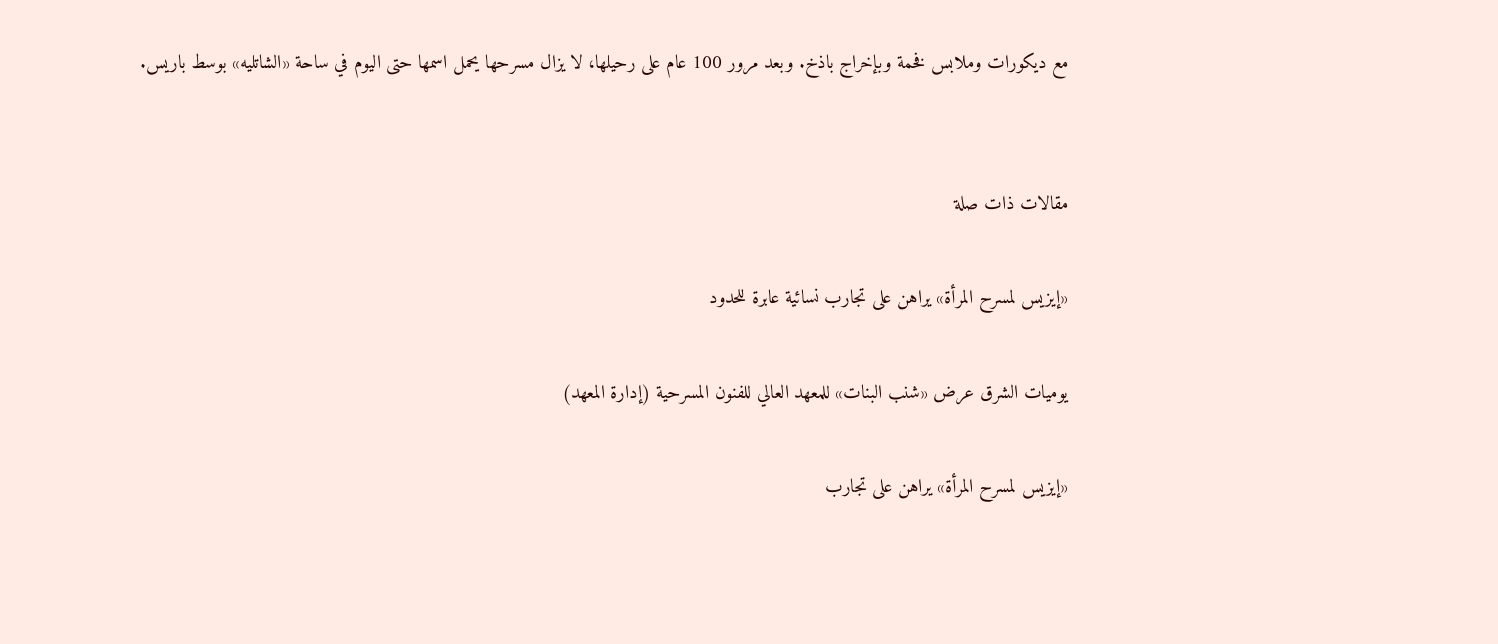مع ديكورات وملابس فخمة وبإخراج باذخ. وبعد مرور 100 عام على رحيلها، لا يزال مسرحها يحمل اسمها حتى اليوم في ساحة «الشاتليه» بوسط باريس.


مقالات ذات صلة

«إيزيس لمسرح المرأة» يراهن على تجارب نسائية عابرة للحدود

يوميات الشرق عرض «شنب البنات» للمعهد العالي للفنون المسرحية (إدارة المعهد)

«إيزيس لمسرح المرأة» يراهن على تجارب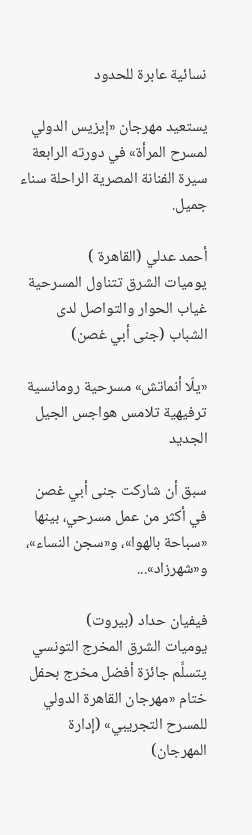نسائية عابرة للحدود

يستعيد مهرجان «إيزيس الدولي لمسرح المرأة» في دورته الرابعة سيرة الفنانة المصرية الراحلة سناء جميل.

أحمد عدلي (القاهرة )
يوميات الشرق تتناول المسرحية غياب الحوار والتواصل لدى الشباب (جنى أبي غصن)

«يلّا أنماتش» مسرحية رومانسية ترفيهية تلامس هواجس الجيل الجديد

سبق أن شاركت جنى أبي غصن في أكثر من عمل مسرحي، بينها «سباحة بالهوا»، و«سجن النساء»، و«شهرزاد»...

فيفيان حداد (بيروت)
يوميات الشرق المخرج التونسي يتسلَّم جائزة أفضل مخرج بحفل ختام «مهرجان القاهرة الدولي للمسرح التجريبي» (إدارة المهرجان)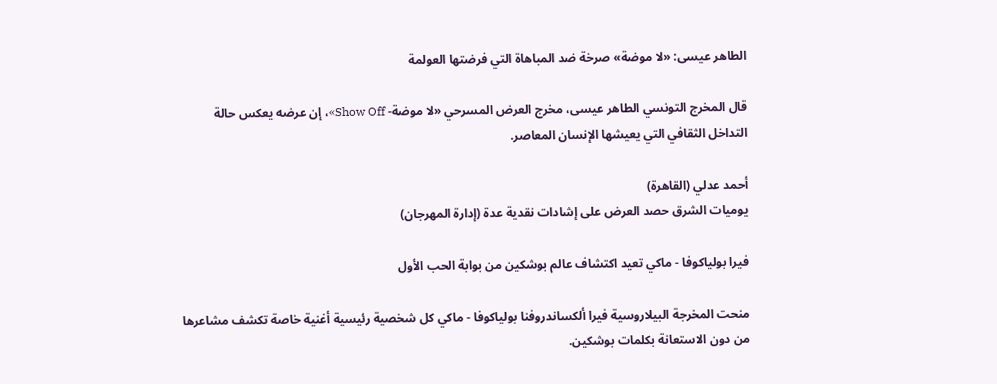الطاهر عيسى: «لا موضة» صرخة ضد المباهاة التي فرضتها العولمة

قال المخرج التونسي الطاهر عيسى، مخرج العرض المسرحي «لا موضة- Show Off»، إن عرضه يعكس حالة التداخل الثقافي التي يعيشها الإنسان المعاصر.

أحمد عدلي (القاهرة)
يوميات الشرق حصد العرض على إشادات نقدية عدة (إدارة المهرجان)

فيرا بولياكوفا - ماكي تعيد اكتشاف عالم بوشكين من بوابة الحب الأول

منحت المخرجة البيلاروسية فيرا ألكساندروفنا بولياكوفا - ماكي كل شخصية رئيسية أغنية خاصة تكشف مشاعرها من دون الاستعانة بكلمات بوشكين.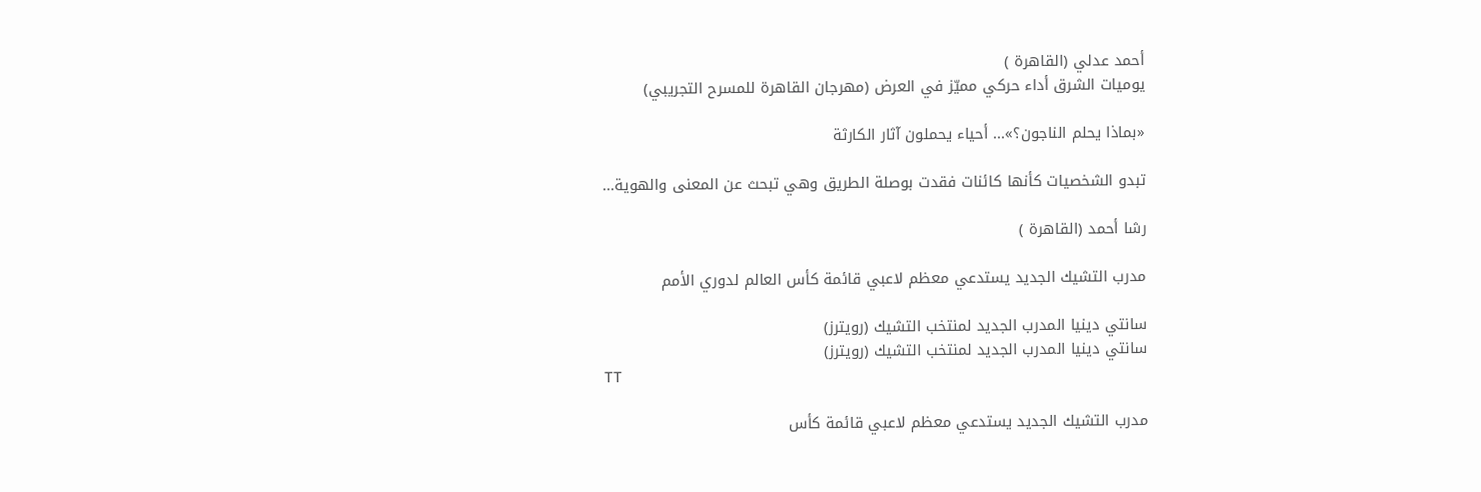أحمد عدلي (القاهرة )
يوميات الشرق أداء حركي مميّز في العرض (مهرجان القاهرة للمسرح التجريبي)

«بماذا يحلم الناجون؟»... أحياء يحملون آثار الكارثة

تبدو الشخصيات كأنها كائنات فقدت بوصلة الطريق وهي تبحث عن المعنى والهوية...

رشا أحمد (القاهرة )

مدرب التشيك الجديد يستدعي معظم لاعبي قائمة كأس العالم لدوري الأمم

سانتي دينيا المدرب الجديد لمنتخب التشيك (رويترز)
سانتي دينيا المدرب الجديد لمنتخب التشيك (رويترز)
TT

مدرب التشيك الجديد يستدعي معظم لاعبي قائمة كأس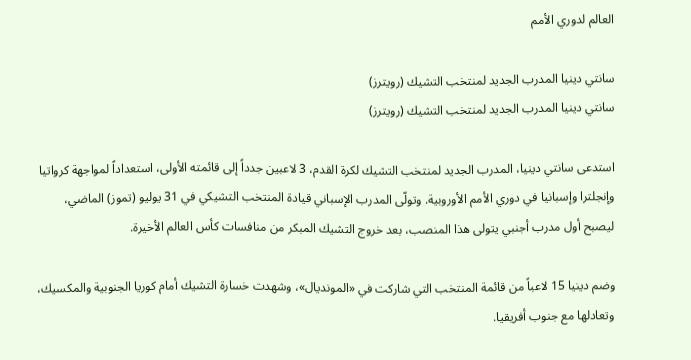العالم لدوري الأمم

سانتي دينيا المدرب الجديد لمنتخب التشيك (رويترز)
سانتي دينيا المدرب الجديد لمنتخب التشيك (رويترز)

استدعى سانتي دينيا، المدرب الجديد لمنتخب التشيك لكرة القدم، 3 لاعبين جدداً إلى قائمته الأولى، استعداداً لمواجهة كرواتيا وإنجلترا وإسبانيا في دوري الأمم الأوروبية. وتولّى المدرب الإسباني قيادة المنتخب التشيكي في 31 يوليو (تموز) الماضي، ليصبح أول مدرب أجنبي يتولى هذا المنصب، بعد خروج التشيك المبكر من منافسات كأس العالم الأخيرة.

وضم دينيا 15 لاعباً من قائمة المنتخب التي شاركت في «المونديال»، وشهدت خسارة التشيك أمام كوريا الجنوبية والمكسيك، وتعادلها مع جنوب أفريقيا.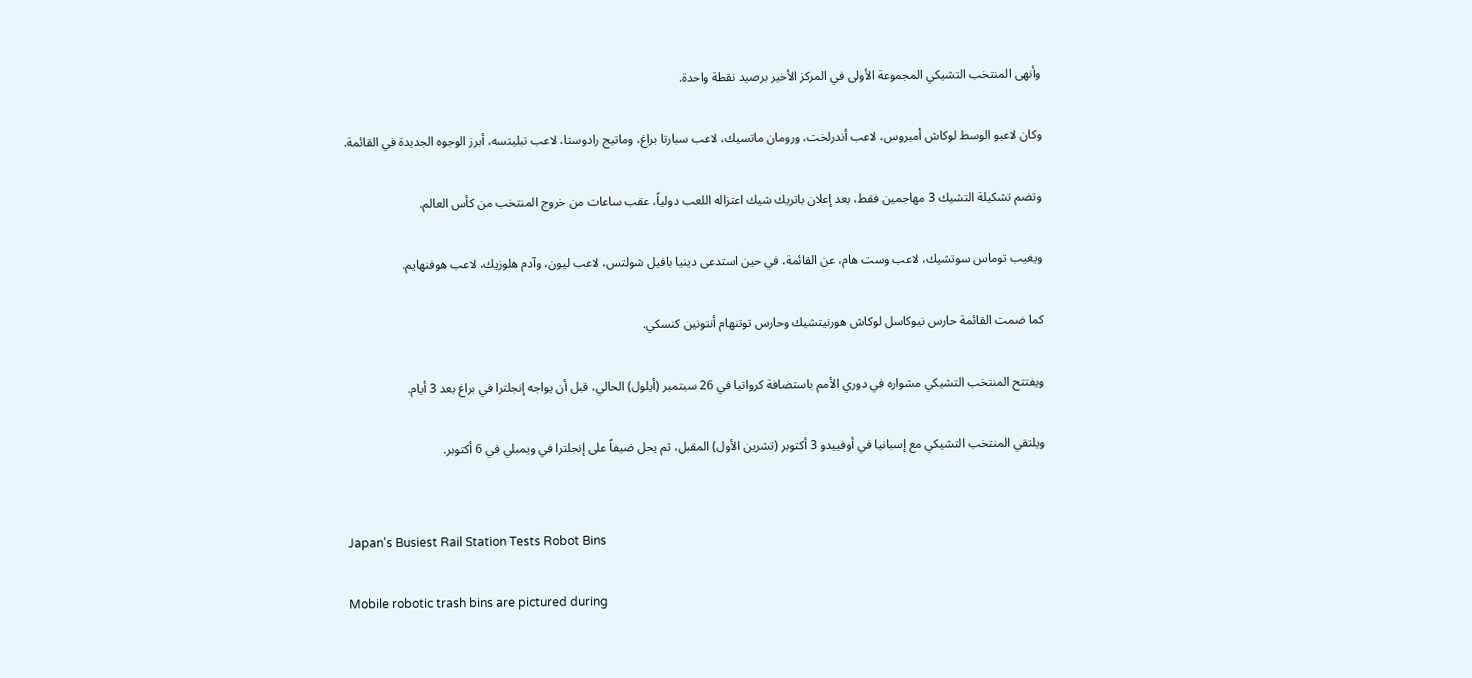وأنهى المنتخب التشيكي المجموعة الأولى في المركز الأخير برصيد نقطة واحدة.

وكان لاعبو الوسط لوكاش أمبروس، لاعب أندرلخت، ورومان ماتسيك، لاعب سبارتا براغ، وماتيج رادوستا، لاعب تبليتسه، أبرز الوجوه الجديدة في القائمة.

وتضم تشكيلة التشيك 3 مهاجمين فقط، بعد إعلان باتريك شيك اعتزاله اللعب دولياً، عقب ساعات من خروج المنتخب من كأس العالم.

ويغيب توماس سوتشيك، لاعب وست هام، عن القائمة، في حين استدعى دينيا بافيل شولتس، لاعب ليون، وآدم هلوزيك، لاعب هوفنهايم.

كما ضمت القائمة حارس نيوكاسل لوكاش هورنيتشيك وحارس توتنهام أنتونين كنسكي.

ويفتتح المنتخب التشيكي مشواره في دوري الأمم باستضافة كرواتيا في 26 سبتمبر (أيلول) الحالي، قبل أن يواجه إنجلترا في براغ بعد 3 أيام.

ويلتقي المنتخب التشيكي مع إسبانيا في أوفييدو 3 أكتوبر (تشرين الأول) المقبل، ثم يحل ضيفاً على إنجلترا في ويمبلي في 6 أكتوبر.


Japan's Busiest Rail Station Tests Robot Bins

Mobile robotic trash bins are pictured during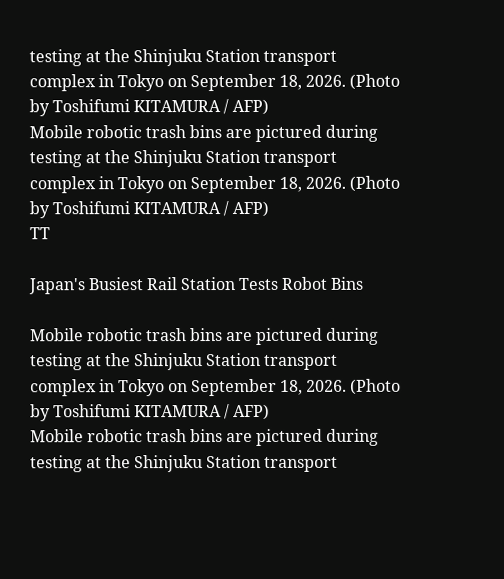testing at the Shinjuku Station transport complex in Tokyo on September 18, 2026. (Photo by Toshifumi KITAMURA / AFP)
Mobile robotic trash bins are pictured during testing at the Shinjuku Station transport complex in Tokyo on September 18, 2026. (Photo by Toshifumi KITAMURA / AFP)
TT

Japan's Busiest Rail Station Tests Robot Bins

Mobile robotic trash bins are pictured during testing at the Shinjuku Station transport complex in Tokyo on September 18, 2026. (Photo by Toshifumi KITAMURA / AFP)
Mobile robotic trash bins are pictured during testing at the Shinjuku Station transport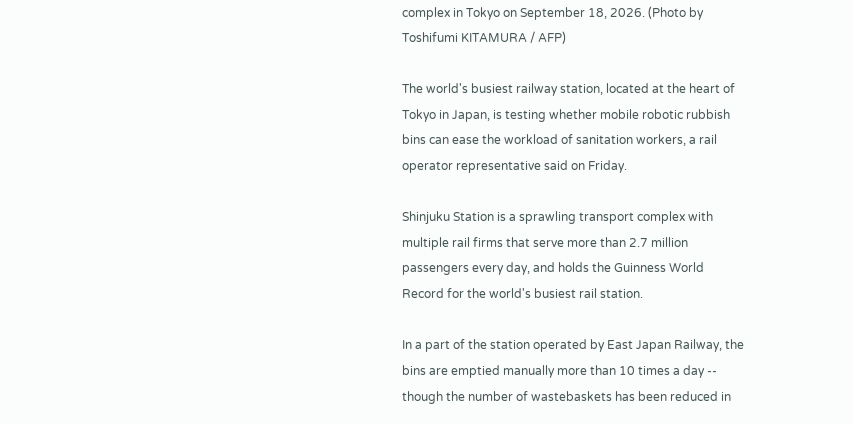complex in Tokyo on September 18, 2026. (Photo by Toshifumi KITAMURA / AFP)

The world's busiest railway station, located at the heart of Tokyo in Japan, is testing whether mobile robotic rubbish bins can ease the workload of sanitation workers, a rail operator representative said on Friday.

Shinjuku Station is a sprawling transport complex with multiple rail firms that serve more than 2.7 million passengers every day, and holds the Guinness World Record for the world's busiest rail station.

In a part of the station operated by East Japan Railway, the bins are emptied manually more than 10 times a day -- though the number of wastebaskets has been reduced in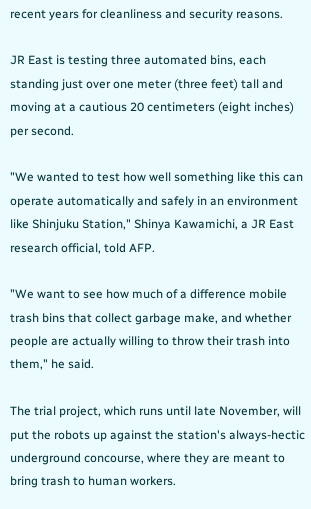recent years for cleanliness and security reasons.

JR East is testing three automated bins, each standing just over one meter (three feet) tall and moving at a cautious 20 centimeters (eight inches) per second.

"We wanted to test how well something like this can operate automatically and safely in an environment like Shinjuku Station," Shinya Kawamichi, a JR East research official, told AFP.

"We want to see how much of a difference mobile trash bins that collect garbage make, and whether people are actually willing to throw their trash into them," he said.

The trial project, which runs until late November, will put the robots up against the station's always-hectic underground concourse, where they are meant to bring trash to human workers.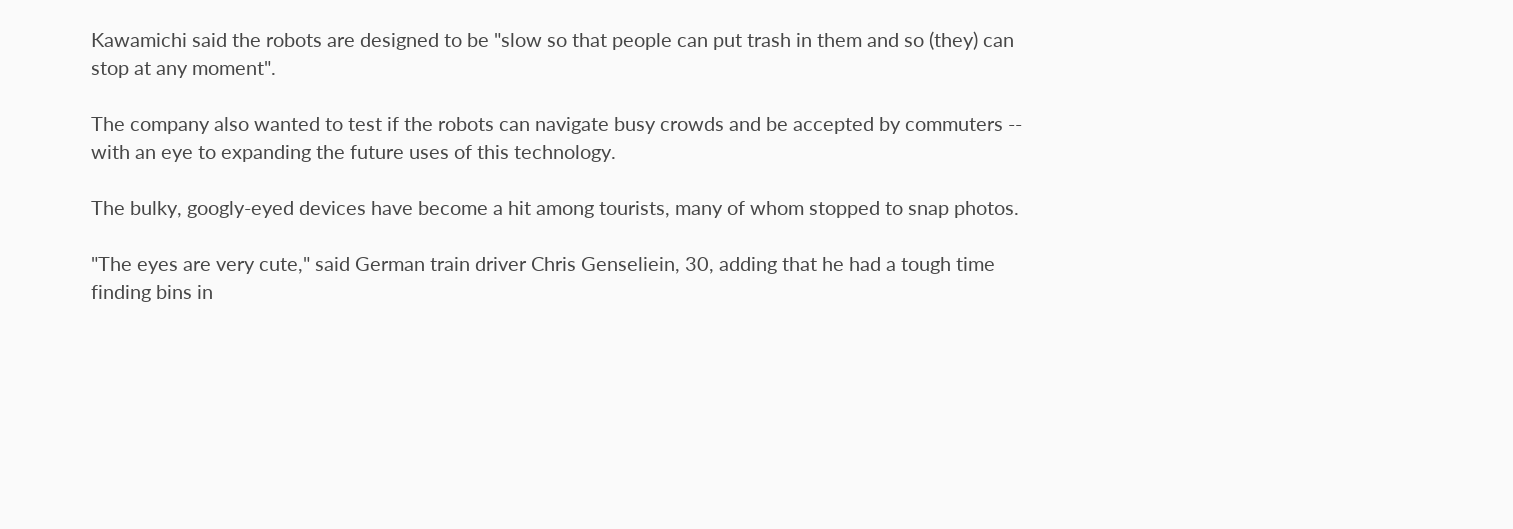Kawamichi said the robots are designed to be "slow so that people can put trash in them and so (they) can stop at any moment".

The company also wanted to test if the robots can navigate busy crowds and be accepted by commuters -- with an eye to expanding the future uses of this technology.

The bulky, googly-eyed devices have become a hit among tourists, many of whom stopped to snap photos.

"The eyes are very cute," said German train driver Chris Genseliein, 30, adding that he had a tough time finding bins in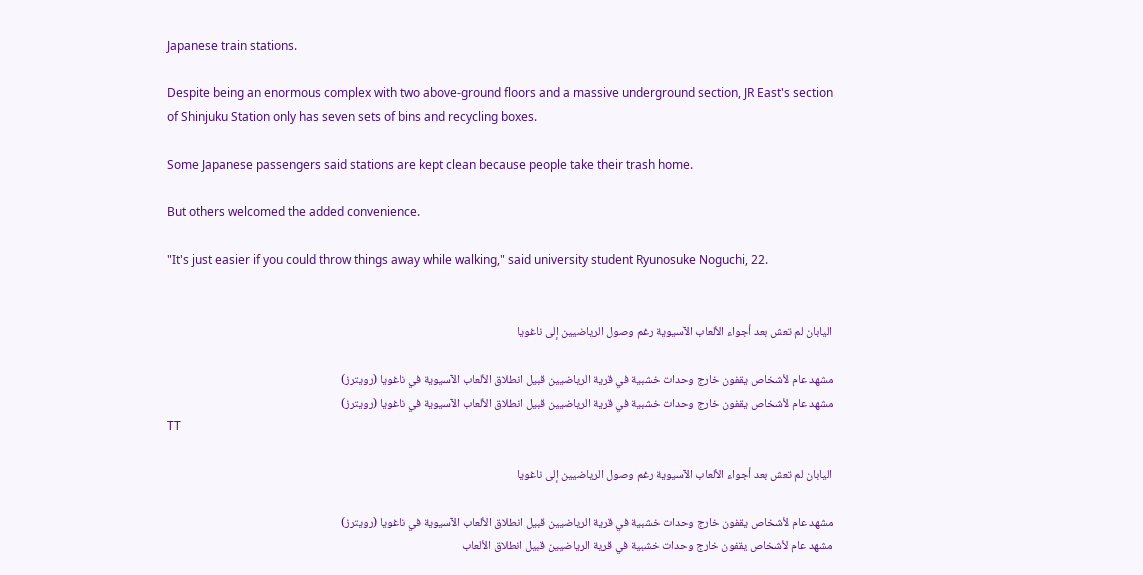Japanese train stations.

Despite being an enormous complex with two above-ground floors and a massive underground section, JR East's section of Shinjuku Station only has seven sets of bins and recycling boxes.

Some Japanese passengers said stations are kept clean because people take their trash home.

But others welcomed the added convenience.

"It's just easier if you could throw things away while walking," said university student Ryunosuke Noguchi, 22.


اليابان لم تعش بعد أجواء الألعاب الآسيوية رغم وصول الرياضيين إلى ناغويا

مشهد عام لأشخاص يقفون خارج وحدات خشبية في قرية الرياضيين قبيل انطلاق الألعاب الآسيوية في ناغويا (رويترز)
مشهد عام لأشخاص يقفون خارج وحدات خشبية في قرية الرياضيين قبيل انطلاق الألعاب الآسيوية في ناغويا (رويترز)
TT

اليابان لم تعش بعد أجواء الألعاب الآسيوية رغم وصول الرياضيين إلى ناغويا

مشهد عام لأشخاص يقفون خارج وحدات خشبية في قرية الرياضيين قبيل انطلاق الألعاب الآسيوية في ناغويا (رويترز)
مشهد عام لأشخاص يقفون خارج وحدات خشبية في قرية الرياضيين قبيل انطلاق الألعاب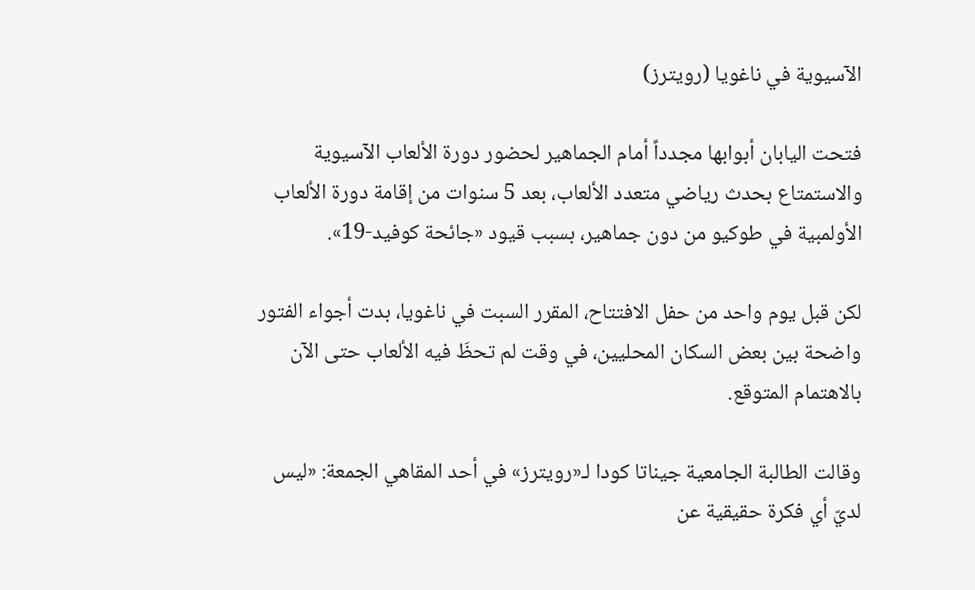الآسيوية في ناغويا (رويترز)

فتحت اليابان أبوابها مجدداً أمام الجماهير لحضور دورة الألعاب الآسيوية والاستمتاع بحدث رياضي متعدد الألعاب، بعد 5 سنوات من إقامة دورة الألعاب الأولمبية في طوكيو من دون جماهير، بسبب قيود «جائحة كوفيد-19».

لكن قبل يوم واحد من حفل الافتتاح، المقرر السبت في ناغويا، بدت أجواء الفتور واضحة بين بعض السكان المحليين، في وقت لم تحظَ فيه الألعاب حتى الآن بالاهتمام المتوقع.

وقالت الطالبة الجامعية جيناتا كودا لـ«رويترز» في أحد المقاهي الجمعة: «ليس لديّ أي فكرة حقيقية عن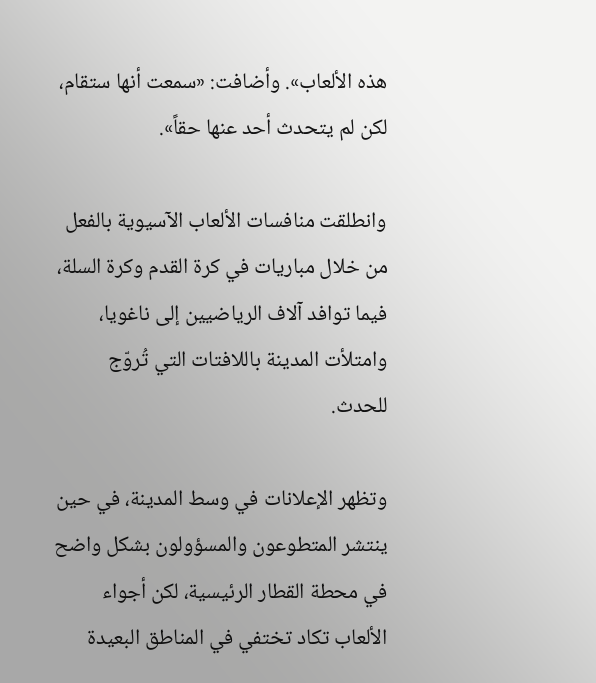هذه الألعاب». وأضافت: «سمعت أنها ستقام، لكن لم يتحدث أحد عنها حقاً».

وانطلقت منافسات الألعاب الآسيوية بالفعل من خلال مباريات في كرة القدم وكرة السلة، فيما توافد آلاف الرياضيين إلى ناغويا، وامتلأت المدينة باللافتات التي تُروّج للحدث.

وتظهر الإعلانات في وسط المدينة، في حين ينتشر المتطوعون والمسؤولون بشكل واضح في محطة القطار الرئيسية، لكن أجواء الألعاب تكاد تختفي في المناطق البعيدة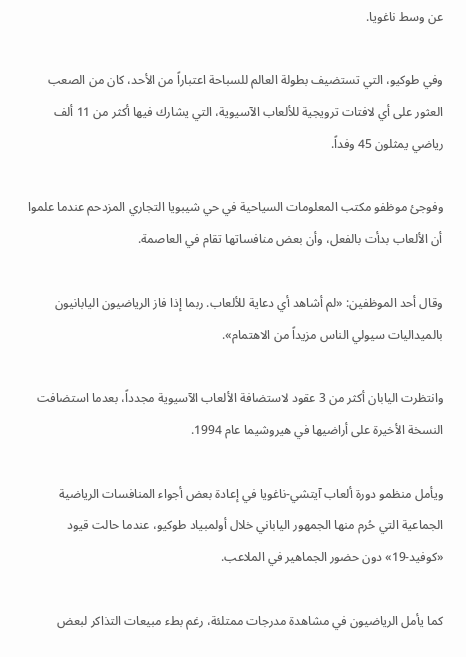عن وسط ناغويا.

وفي طوكيو، التي تستضيف بطولة العالم للسباحة اعتباراً من الأحد، كان من الصعب العثور على أي لافتات ترويجية للألعاب الآسيوية، التي يشارك فيها أكثر من 11 ألف رياضي يمثلون 45 وفداً.

وفوجئ موظفو مكتب المعلومات السياحية في حي شيبويا التجاري المزدحم عندما علموا أن الألعاب بدأت بالفعل، وأن بعض منافساتها تقام في العاصمة.

وقال أحد الموظفين: «لم أشاهد أي دعاية للألعاب. ربما إذا فاز الرياضيون اليابانيون بالميداليات سيولي الناس مزيداً من الاهتمام».

وانتظرت اليابان أكثر من 3 عقود لاستضافة الألعاب الآسيوية مجدداً، بعدما استضافت النسخة الأخيرة على أراضيها في هيروشيما عام 1994.

ويأمل منظمو دورة ألعاب آيتشي-ناغويا في إعادة بعض أجواء المنافسات الرياضية الجماعية التي حُرم منها الجمهور الياباني خلال أولمبياد طوكيو، عندما حالت قيود «كوفيد-19» دون حضور الجماهير في الملاعب.

كما يأمل الرياضيون في مشاهدة مدرجات ممتلئة، رغم بطء مبيعات التذاكر لبعض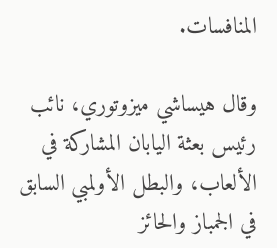المنافسات.

وقال هيساشي ميزوتوري، نائب رئيس بعثة اليابان المشاركة في الألعاب، والبطل الأولمبي السابق في الجمباز والحائز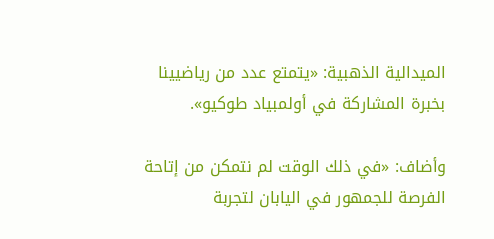الميدالية الذهبية: «يتمتع عدد من رياضيينا بخبرة المشاركة في أولمبياد طوكيو».

وأضاف: «في ذلك الوقت لم نتمكن من إتاحة الفرصة للجمهور في اليابان لتجربة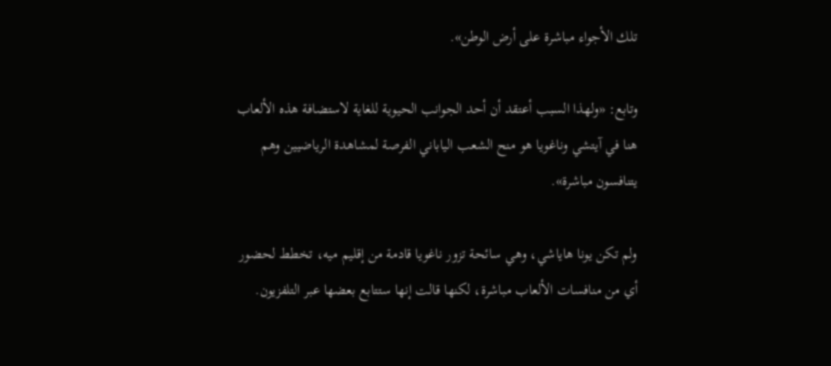تلك الأجواء مباشرة على أرض الوطن».

وتابع: «ولهذا السبب أعتقد أن أحد الجوانب الحيوية للغاية لاستضافة هذه الألعاب هنا في آيتشي وناغويا هو منح الشعب الياباني الفرصة لمشاهدة الرياضيين وهم يتنافسون مباشرة».

ولم تكن يونا هاياشي، وهي سائحة تزور ناغويا قادمة من إقليم ميه، تخطط لحضور أي من منافسات الألعاب مباشرة، لكنها قالت إنها ستتابع بعضها عبر التلفزيون.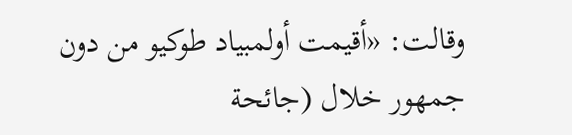وقالت: «أقيمت أولمبياد طوكيو من دون جمهور خلال (جائحة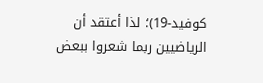كوفيد-19)؛ لذا أعتقد أن الرياضيين ربما شعروا ببعض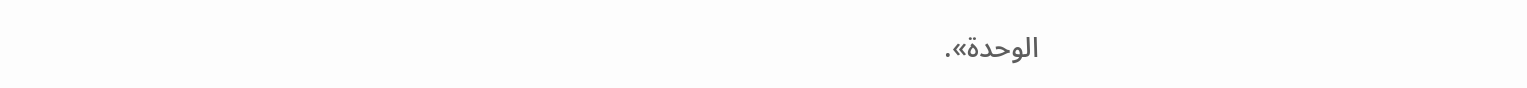الوحدة».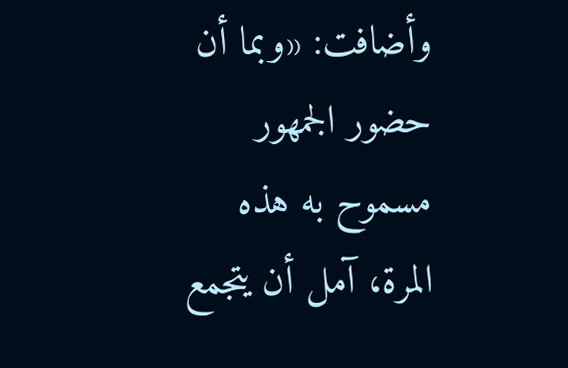وأضافت: «وبما أن حضور الجمهور مسموح به هذه المرة، آمل أن يتجمع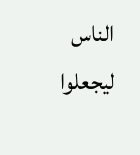الناس ليجعلوا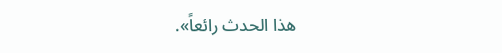هذا الحدث رائعاً».